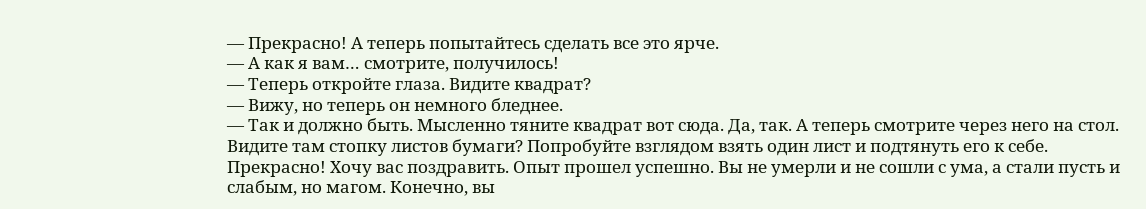— Прекрасно! А теперь попытайтесь сделать все это ярче.
— А как я вам… смотрите, получилось!
— Теперь откройте глаза. Видите квадрат?
— Вижу, но теперь он немного бледнее.
— Так и должно быть. Мысленно тяните квадрат вот сюда. Да, так. А теперь смотрите через него на стол. Видите там стопку листов бумаги? Попробуйте взглядом взять один лист и подтянуть его к себе. Прекрасно! Хочу вас поздравить. Опыт прошел успешно. Вы не умерли и не сошли с ума, а стали пусть и слабым, но магом. Конечно, вы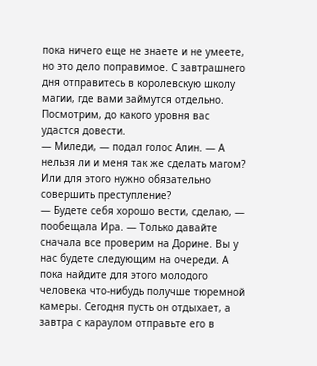пока ничего еще не знаете и не умеете, но это дело поправимое. С завтрашнего дня отправитесь в королевскую школу магии, где вами займутся отдельно. Посмотрим, до какого уровня вас удастся довести.
— Миледи, — подал голос Алин. — А нельзя ли и меня так же сделать магом? Или для этого нужно обязательно совершить преступление?
— Будете себя хорошо вести, сделаю, — пообещала Ира. — Только давайте сначала все проверим на Дорине. Вы у нас будете следующим на очереди. А пока найдите для этого молодого человека что‑нибудь получше тюремной камеры. Сегодня пусть он отдыхает, а завтра с караулом отправьте его в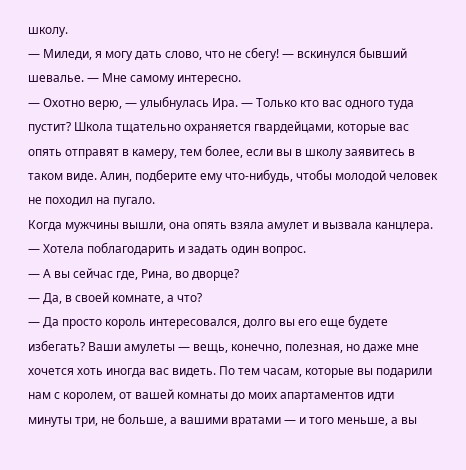школу.
— Миледи, я могу дать слово, что не сбегу! — вскинулся бывший шевалье. — Мне самому интересно.
— Охотно верю, — улыбнулась Ира. — Только кто вас одного туда пустит? Школа тщательно охраняется гвардейцами, которые вас опять отправят в камеру, тем более, если вы в школу заявитесь в таком виде. Алин, подберите ему что‑нибудь, чтобы молодой человек не походил на пугало.
Когда мужчины вышли, она опять взяла амулет и вызвала канцлера.
— Хотела поблагодарить и задать один вопрос.
— А вы сейчас где, Рина, во дворце?
— Да, в своей комнате, а что?
— Да просто король интересовался, долго вы его еще будете избегать? Ваши амулеты — вещь, конечно, полезная, но даже мне хочется хоть иногда вас видеть. По тем часам, которые вы подарили нам с королем, от вашей комнаты до моих апартаментов идти минуты три, не больше, а вашими вратами — и того меньше, а вы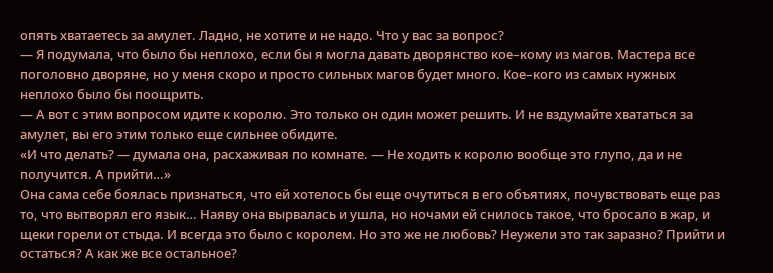опять хватаетесь за амулет. Ладно, не хотите и не надо. Что у вас за вопрос?
— Я подумала, что было бы неплохо, если бы я могла давать дворянство кое–кому из магов. Мастера все поголовно дворяне, но у меня скоро и просто сильных магов будет много. Кое–кого из самых нужных неплохо было бы поощрить.
— А вот с этим вопросом идите к королю. Это только он один может решить. И не вздумайте хвататься за амулет, вы его этим только еще сильнее обидите.
«И что делать? — думала она, расхаживая по комнате. — Не ходить к королю вообще это глупо, да и не получится. А прийти…»
Она сама себе боялась признаться, что ей хотелось бы еще очутиться в его объятиях, почувствовать еще раз то, что вытворял его язык… Наяву она вырвалась и ушла, но ночами ей снилось такое, что бросало в жар, и щеки горели от стыда. И всегда это было с королем. Но это же не любовь? Неужели это так заразно? Прийти и остаться? А как же все остальное?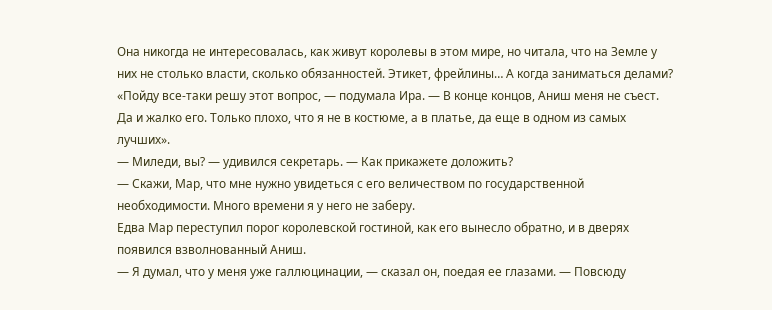Она никогда не интересовалась, как живут королевы в этом мире, но читала, что на Земле у них не столько власти, сколько обязанностей. Этикет, фрейлины… А когда заниматься делами?
«Пойду все‑таки решу этот вопрос, — подумала Ира. — В конце концов, Аниш меня не съест. Да и жалко его. Только плохо, что я не в костюме, а в платье, да еще в одном из самых лучших».
— Миледи, вы? — удивился секретарь. — Как прикажете доложить?
— Скажи, Мар, что мне нужно увидеться с его величеством по государственной необходимости. Много времени я у него не заберу.
Едва Мар переступил порог королевской гостиной, как его вынесло обратно, и в дверях появился взволнованный Аниш.
— Я думал, что у меня уже галлюцинации, — сказал он, поедая ее глазами. — Повсюду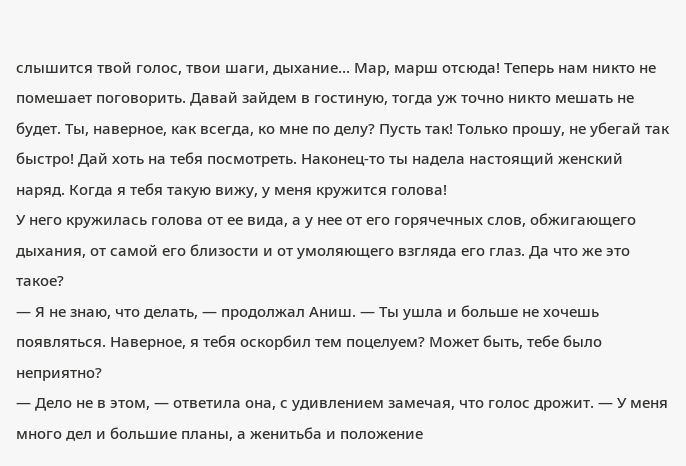слышится твой голос, твои шаги, дыхание… Мар, марш отсюда! Теперь нам никто не помешает поговорить. Давай зайдем в гостиную, тогда уж точно никто мешать не будет. Ты, наверное, как всегда, ко мне по делу? Пусть так! Только прошу, не убегай так быстро! Дай хоть на тебя посмотреть. Наконец‑то ты надела настоящий женский наряд. Когда я тебя такую вижу, у меня кружится голова!
У него кружилась голова от ее вида, а у нее от его горячечных слов, обжигающего дыхания, от самой его близости и от умоляющего взгляда его глаз. Да что же это такое?
— Я не знаю, что делать, — продолжал Аниш. — Ты ушла и больше не хочешь появляться. Наверное, я тебя оскорбил тем поцелуем? Может быть, тебе было неприятно?
— Дело не в этом, — ответила она, с удивлением замечая, что голос дрожит. — У меня много дел и большие планы, а женитьба и положение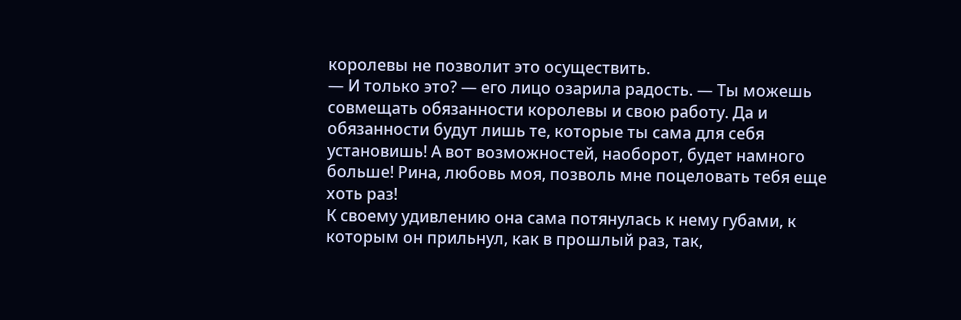королевы не позволит это осуществить.
— И только это? — его лицо озарила радость. — Ты можешь совмещать обязанности королевы и свою работу. Да и обязанности будут лишь те, которые ты сама для себя установишь! А вот возможностей, наоборот, будет намного больше! Рина, любовь моя, позволь мне поцеловать тебя еще хоть раз!
К своему удивлению она сама потянулась к нему губами, к которым он прильнул, как в прошлый раз, так,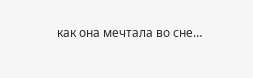как она мечтала во сне…